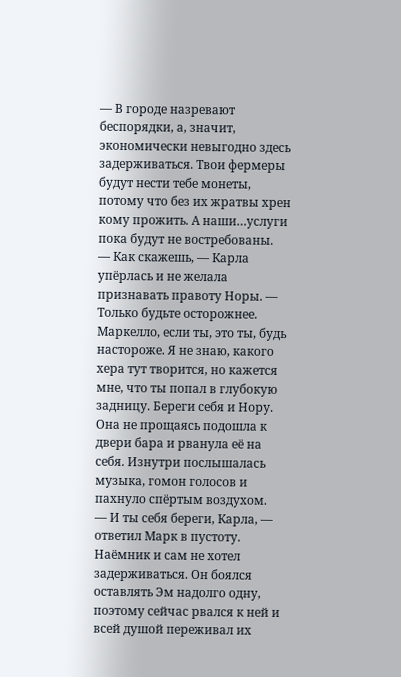— В городе назревают беспорядки, а, значит, экономически невыгодно здесь задерживаться. Твои фермеры будут нести тебе монеты, потому что без их жратвы хрен кому прожить. А наши…услуги пока будут не востребованы.
— Как скажешь, — Карла упёрлась и не желала признавать правоту Норы. — Только будьте осторожнее. Маркелло, если ты, это ты, будь настороже. Я не знаю, какого хера тут творится, но кажется мне, что ты попал в глубокую задницу. Береги себя и Нору.
Она не прощаясь подошла к двери бара и рванула её на себя. Изнутри послышалась музыка, гомон голосов и пахнуло спёртым воздухом.
— И ты себя береги, Карла, — ответил Марк в пустоту.
Наёмник и сам не хотел задерживаться. Он боялся оставлять Эм надолго одну, поэтому сейчас рвался к ней и всей душой переживал их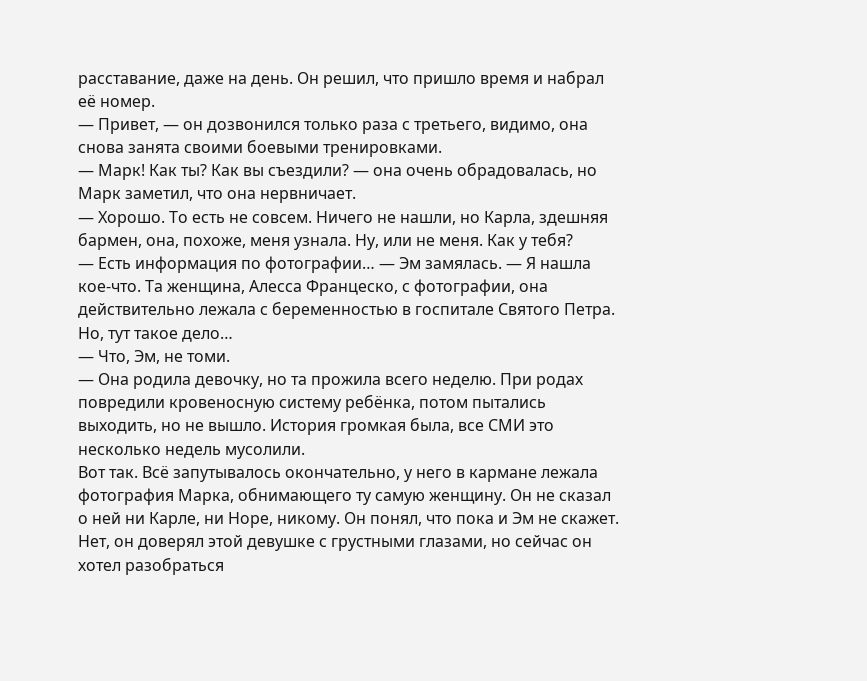расставание, даже на день. Он решил, что пришло время и набрал её номер.
— Привет, — он дозвонился только раза с третьего, видимо, она снова занята своими боевыми тренировками.
— Марк! Как ты? Как вы съездили? — она очень обрадовалась, но Марк заметил, что она нервничает.
— Хорошо. То есть не совсем. Ничего не нашли, но Карла, здешняя бармен, она, похоже, меня узнала. Ну, или не меня. Как у тебя?
— Есть информация по фотографии… — Эм замялась. — Я нашла кое-что. Та женщина, Алесса Францеско, с фотографии, она действительно лежала с беременностью в госпитале Святого Петра. Но, тут такое дело…
— Что, Эм, не томи.
— Она родила девочку, но та прожила всего неделю. При родах повредили кровеносную систему ребёнка, потом пытались выходить, но не вышло. История громкая была, все СМИ это несколько недель мусолили.
Вот так. Всё запутывалось окончательно, у него в кармане лежала фотография Марка, обнимающего ту самую женщину. Он не сказал о ней ни Карле, ни Норе, никому. Он понял, что пока и Эм не скажет. Нет, он доверял этой девушке с грустными глазами, но сейчас он хотел разобраться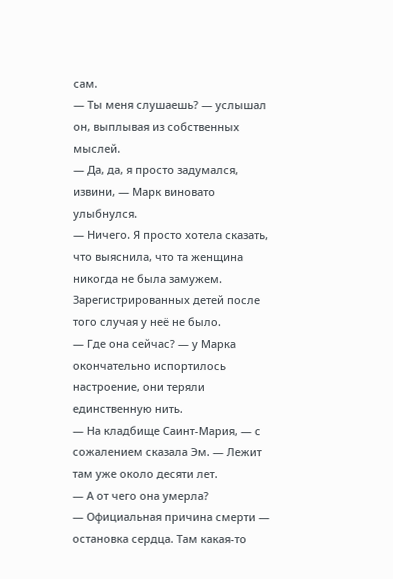сам.
— Ты меня слушаешь? — услышал он, выплывая из собственных мыслей.
— Да, да, я просто задумался, извини, — Марк виновато улыбнулся.
— Ничего. Я просто хотела сказать, что выяснила, что та женщина никогда не была замужем. Зарегистрированных детей после того случая у неё не было.
— Где она сейчас? — у Марка окончательно испортилось настроение, они теряли единственную нить.
— На кладбище Саинт-Мария, — с сожалением сказала Эм. — Лежит там уже около десяти лет.
— А от чего она умерла?
— Официальная причина смерти — остановка сердца. Там какая-то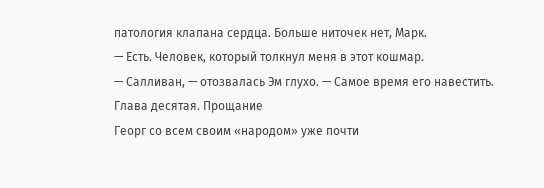патология клапана сердца. Больше ниточек нет, Марк.
— Есть. Человек, который толкнул меня в этот кошмар.
— Салливан, — отозвалась Эм глухо. — Самое время его навестить.
Глава десятая. Прощание
Георг со всем своим «народом» уже почти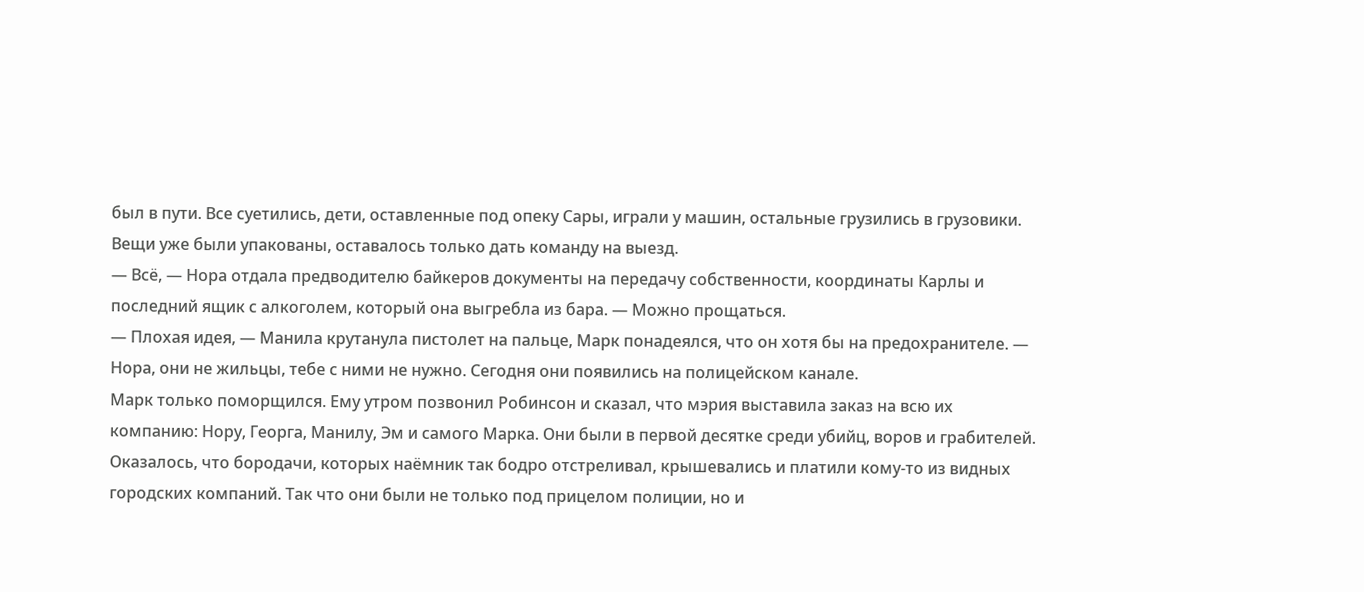был в пути. Все суетились, дети, оставленные под опеку Сары, играли у машин, остальные грузились в грузовики. Вещи уже были упакованы, оставалось только дать команду на выезд.
— Всё, — Нора отдала предводителю байкеров документы на передачу собственности, координаты Карлы и последний ящик с алкоголем, который она выгребла из бара. — Можно прощаться.
— Плохая идея, — Манила крутанула пистолет на пальце, Марк понадеялся, что он хотя бы на предохранителе. — Нора, они не жильцы, тебе с ними не нужно. Сегодня они появились на полицейском канале.
Марк только поморщился. Ему утром позвонил Робинсон и сказал, что мэрия выставила заказ на всю их компанию: Нору, Георга, Манилу, Эм и самого Марка. Они были в первой десятке среди убийц, воров и грабителей. Оказалось, что бородачи, которых наёмник так бодро отстреливал, крышевались и платили кому-то из видных городских компаний. Так что они были не только под прицелом полиции, но и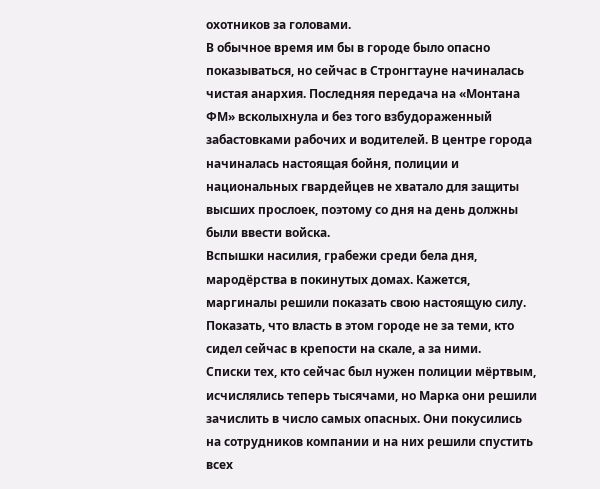охотников за головами.
В обычное время им бы в городе было опасно показываться, но сейчас в Стронгтауне начиналась чистая анархия. Последняя передача на «Монтана ФМ» всколыхнула и без того взбудораженный забастовками рабочих и водителей. В центре города начиналась настоящая бойня, полиции и национальных гвардейцев не хватало для защиты высших прослоек, поэтому со дня на день должны были ввести войска.
Вспышки насилия, грабежи среди бела дня, мародёрства в покинутых домах. Кажется, маргиналы решили показать свою настоящую силу. Показать, что власть в этом городе не за теми, кто сидел сейчас в крепости на скале, а за ними.
Списки тех, кто сейчас был нужен полиции мёртвым, исчислялись теперь тысячами, но Марка они решили зачислить в число самых опасных. Они покусились на сотрудников компании и на них решили спустить всех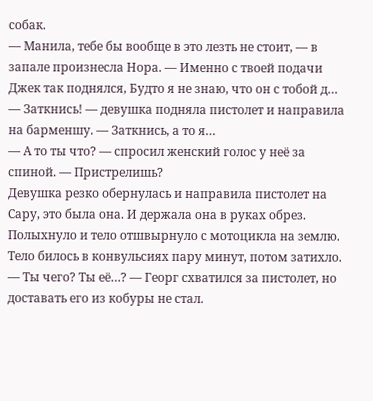собак.
— Манила, тебе бы вообще в это лезть не стоит, — в запале произнесла Нора. — Именно с твоей подачи Джек так поднялся, Будто я не знаю, что он с тобой д…
— Заткнись! — девушка подняла пистолет и направила на барменшу. — Заткнись, а то я…
— А то ты что? — спросил женский голос у неё за спиной. — Пристрелишь?
Девушка резко обернулась и направила пистолет на Сару, это была она. И держала она в руках обрез. Полыхнуло и тело отшвырнуло с мотоцикла на землю. Тело билось в конвульсиях пару минут, потом затихло.
— Ты чего? Ты её…? — Георг схватился за пистолет, но доставать его из кобуры не стал.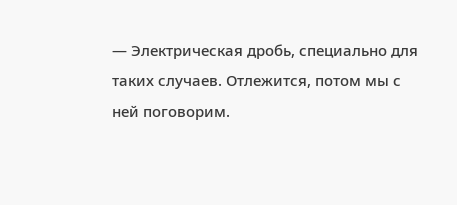— Электрическая дробь, специально для таких случаев. Отлежится, потом мы с ней поговорим.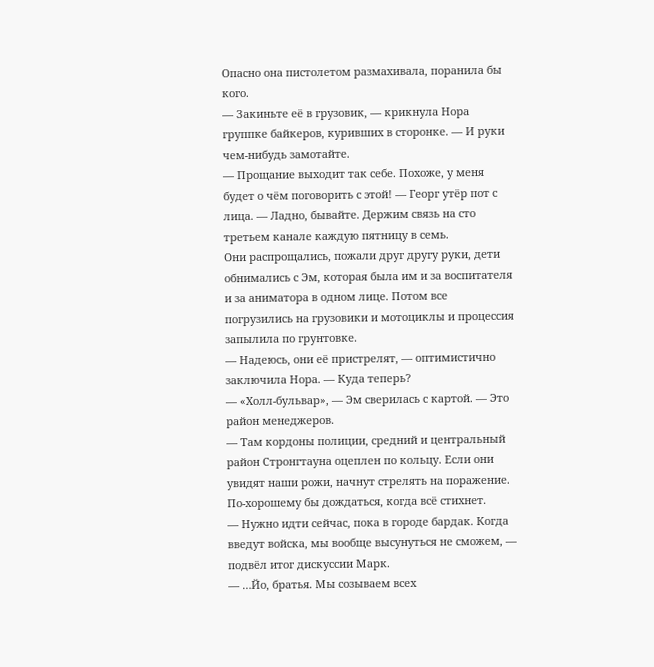Опасно она пистолетом размахивала, поранила бы кого.
— Закиньте её в грузовик, — крикнула Нора группке байкеров, куривших в сторонке. — И руки чем-нибудь замотайте.
— Прощание выходит так себе. Похоже, у меня будет о чём поговорить с этой! — Георг утёр пот с лица. — Ладно, бывайте. Держим связь на сто третьем канале каждую пятницу в семь.
Они распрощались, пожали друг другу руки, дети обнимались с Эм, которая была им и за воспитателя и за аниматора в одном лице. Потом все погрузились на грузовики и мотоциклы и процессия запылила по грунтовке.
— Надеюсь, они её пристрелят, — оптимистично заключила Нора. — Куда теперь?
— «Холл-бульвар», — Эм сверилась с картой. — Это район менеджеров.
— Там кордоны полиции, средний и центральный район Стронгтауна оцеплен по кольцу. Если они увидят наши рожи, начнут стрелять на поражение. По-хорошему бы дождаться, когда всё стихнет.
— Нужно идти сейчас, пока в городе бардак. Когда введут войска, мы вообще высунуться не сможем, — подвёл итог дискуссии Марк.
— …Йо, братья. Мы созываем всех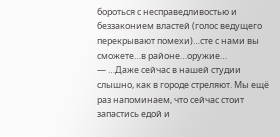бороться с несправедливостью и беззаконием властей (голос ведущего перекрывают помехи)…сте с нами вы сможете…в районе…оружие…
— …Даже сейчас в нашей студии слышно, как в городе стреляют. Мы ещё раз напоминаем, что сейчас стоит запастись едой и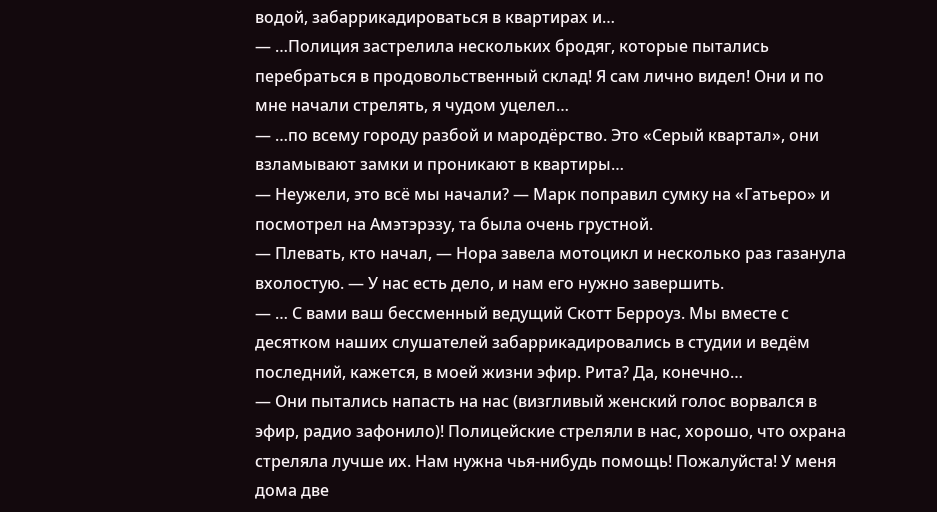водой, забаррикадироваться в квартирах и…
— …Полиция застрелила нескольких бродяг, которые пытались перебраться в продовольственный склад! Я сам лично видел! Они и по мне начали стрелять, я чудом уцелел…
— …по всему городу разбой и мародёрство. Это «Серый квартал», они взламывают замки и проникают в квартиры…
— Неужели, это всё мы начали? — Марк поправил сумку на «Гатьеро» и посмотрел на Амэтэрэзу, та была очень грустной.
— Плевать, кто начал, — Нора завела мотоцикл и несколько раз газанула вхолостую. — У нас есть дело, и нам его нужно завершить.
— … С вами ваш бессменный ведущий Скотт Берроуз. Мы вместе с десятком наших слушателей забаррикадировались в студии и ведём последний, кажется, в моей жизни эфир. Рита? Да, конечно…
— Они пытались напасть на нас (визгливый женский голос ворвался в эфир, радио зафонило)! Полицейские стреляли в нас, хорошо, что охрана стреляла лучше их. Нам нужна чья-нибудь помощь! Пожалуйста! У меня дома две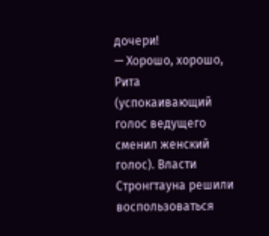дочери!
— Хорошо, хорошо, Рита (успокаивающий голос ведущего сменил женский голос). Власти Стронгтауна решили воспользоваться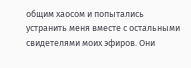общим хаосом и попытались устранить меня вместе с остальными свидетелями моих эфиров. Они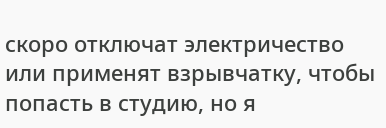скоро отключат электричество или применят взрывчатку, чтобы попасть в студию, но я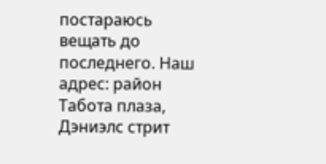постараюсь вещать до последнего. Наш адрес: район Табота плаза, Дэниэлс стрит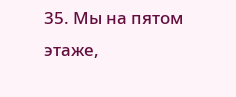35. Мы на пятом этаже,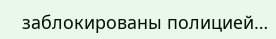заблокированы полицией…